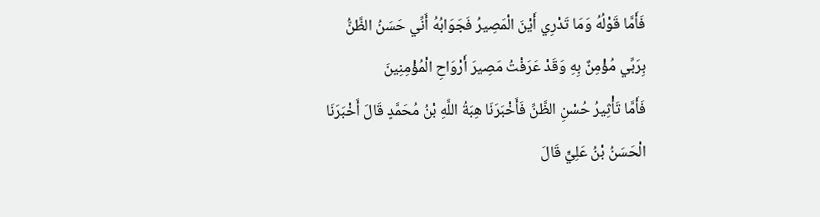فَأَمَّا قَوْلُهُ وَمَا تَدْرِي أَيْنَ الْمَصِيرُ فَجَوَابُهُ أَنِّي حَسَنُ الظَّنُّ بِرَبِّي مُؤْمِنٌ بِهِ وَقَدْ عَرَفْتُ مَصِيرَ أَرْوَاحِ الْمُؤْمِنِينَ
فَأَمَّا تَأْثِيرُ حُسْنِ الظَّنِّ فَأَخْبَرَنَا هِبَةُ اللَّهِ بْنُ مُحَمَّدٍ قَالَ أَخْبَرَنَا الْحَسَنُ بْنُ عَلِيٍّ قَالَ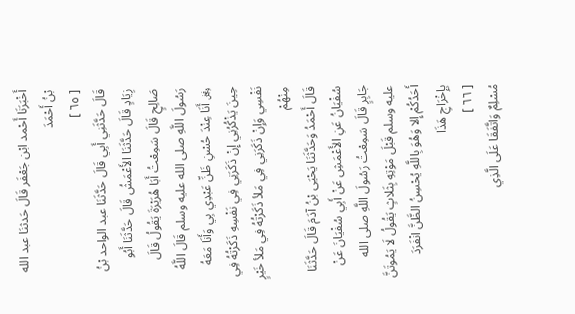أَخْبَرَنَا أَحْمد ابْن جَعْفَر قَالَ حَدثنَا عبد الله بْنُ أَحْمَدَ
[ ٦٥ ]
قَالَ حَدَّثَنِي أَبِي قَالَ حَدَّثَنَا عبد الواحد بْنُ زِيَادٍ قَالَ حَدَّثَنَا الأَعْمَشُ قَالَ حَدَّثَنَا أَبُو صَالِحٍ قَالَ سَمِعْتُ أَبَا هُرَيْرَةَ يَقُولُ قَالَ رَسُولَ اللَّهِ صلى الله عليه وسلم قَالَ اللَّهُ ﷿ أَنَا عِنْدَ حُسْنِ ظَنِّ عَبْدِي بِي وَأَنَا مَعَهُ حِينَ يَذْكُرُنِي إِنْ ذَكَرَنِي فِي نَفْسِهِ ذَكَرْتُهُ فِي نَفْسِي وَإِنْ ذَكَرَنِي فِي مَلأ ذَكَرْتُهُ فِي مَلأ خَيْرٍ مِنْهُمْ
قَالَ أَحْمَدُ وَحَدَّثَنَا يَحْيَى بْنُ آدَمَ قَالَ حَدَّثَنَا سُفْيَانُ عَنِ الأَعْمَشِ عَنْ أَبِي سُفْيَانَ عَنْ جَابِرٍ قَالَ سَمِعْتُ رَسُولَ اللَّهِ صلى الله عليه وسلم قَبْلَ مَوْتِهِ بِثَلاثٍ يَقُولُ لَا يَمُوتَنَّ أَحَدُكُمْ إِلا وَهُوَ بِاللَّهِ يُحْسِنُ الظَّنَّ انْفَرَدَ بِإِخْرَاجِ هَذَا
[ ٦٦ ]
مُسْلِمٌ وَاتَّفَقَا عَلَى الَّذِي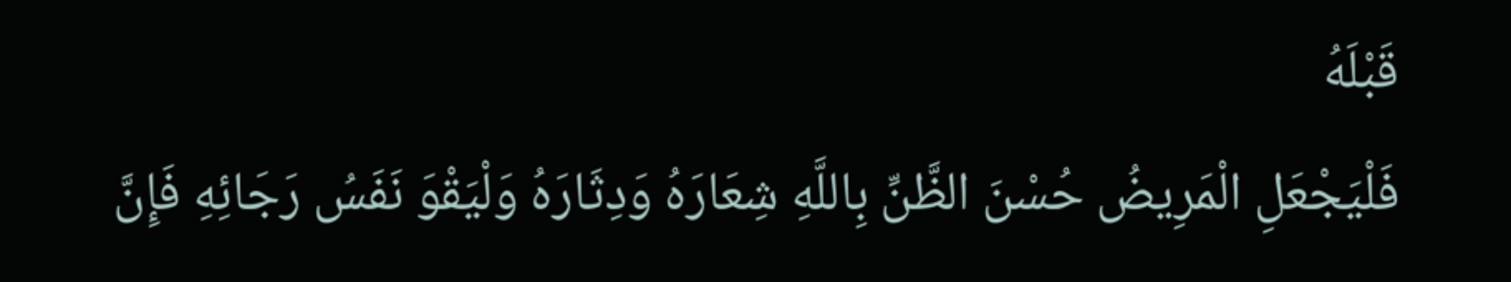قَبْلَهُ
فَلْيَجْعَلِ الْمَرِيضُ حُسْنَ الظَّنِّ بِاللَّهِ شِعَارَهُ وَدِثَارَهُ وَلْيَقْوَ نَفَسُ رَجَائِهِ فَإِنَّ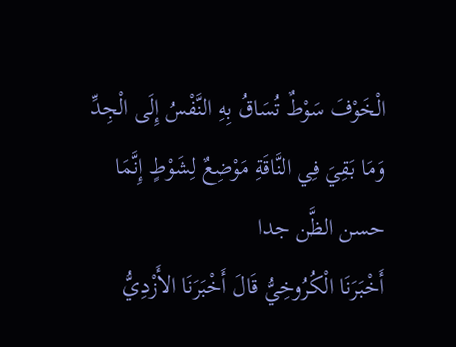الْخَوْفَ سَوْطٌ تُسَاقُ بِهِ النَّفْسُ إِلَى الْجِدِّ وَمَا بَقِيَ فِي النَّاقَةِ مَوْضِعٌ لِشَوْطٍ إِنَّمَا حسن الظَّن جدا
أَخْبَرَنَا الْكُرُوخِيُّ قَالَ أَخْبَرَنَا الأَزْدِيُّ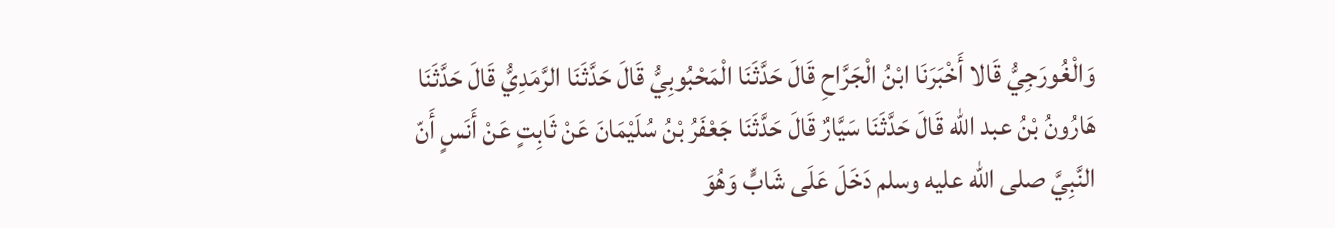وَالْغُورَجِيُّ قَالا أَخْبَرَنَا ابْنُ الْجَرَّاحِ قَالَ حَدَّثَنَا الْمَحْبُوبِيُّ قَالَ حَدَّثَنَا الرَّمَدِيُّ قَالَ حَدَّثَنَا هَارُونُ بْنُ عبد الله قَالَ حَدَّثَنَا سَيَّارٌ قَالَ حَدَّثَنَا جَعْفَرُ بْنُ سُلَيْمَانَ عَنْ ثَابِتٍ عَنْ أَنَسٍ أَنّ النَّبِيَّ صلى الله عليه وسلم دَخَلَ عَلَى شَابٍّ وَهُوَ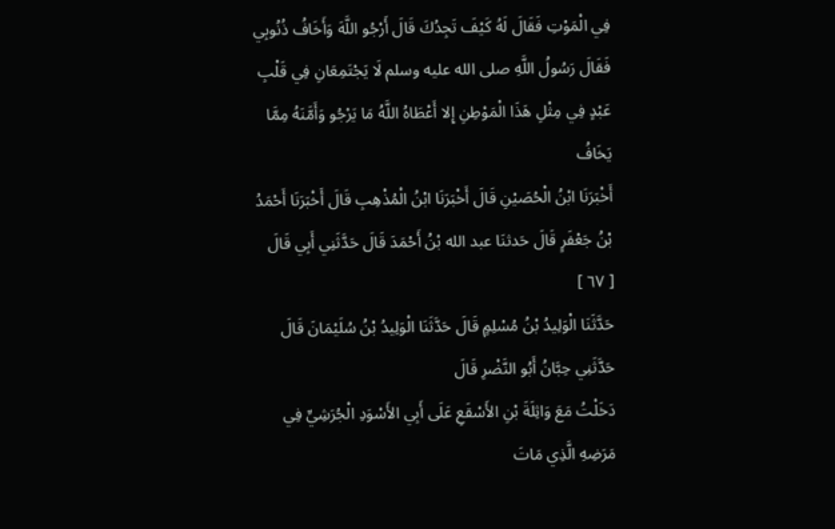فِي الْمَوْتِ فَقَالَ لَهُ كَيْفَ تَجِدُكَ قَالَ أَرْجُو اللَّهَ وَأَخَافُ ذُنُوبِي فَقَالَ رَسُولُ اللَّهِ صلى الله عليه وسلم لَا يَجْتَمِعَانِ فِي قَلْبِ عَبْدٍ فِي مِثْلِ هَذَا الْمَوْطِنِ إِلا أَعْطَاهُ اللَّهُ مَا يَرْجُو وَأَمَّنَهُ مِمَّا يَخَافُ
أَخْبَرَنَا ابْنُ الْحُصَيْنِ قَالَ أَخْبَرَنَا ابْنُ الْمُذْهِبِ قَالَ أَخْبَرَنَا أَحْمَدُ بْنُ جَعْفَرٍ قَالَ حَدثنَا عبد الله بْنُ أَحْمَدَ قَالَ حَدَّثَنِي أَبِي قَالَ
[ ٦٧ ]
حَدَّثَنَا الْوَلِيدُ بْنُ مُسْلِمٍ قَالَ حَدَّثَنَا الْوَلِيدُ بْنُ سُلَيْمَانَ قَالَ حَدَّثَنِي حِبَّانُ أَبُو النَّضْرِ قَالَ
دَخَلْتُ مَعَ وَاثِلَةَ بْنِ الأَسْقَعِ عَلَى أَبِي الأَسْوَدِ الْجُرَشِيِّ فِي مَرَضِهِ الَّذِي مَاتَ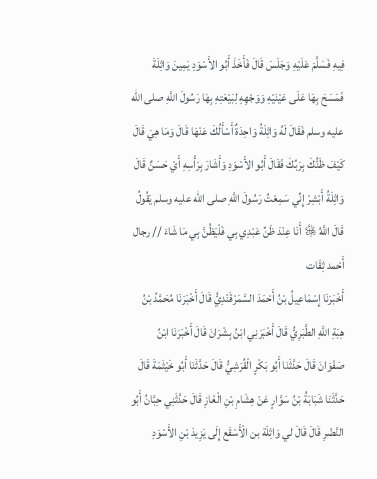فِيهِ فَسَلَّمَ عَلَيْهِ وَجَلَسَ قَالَ فَأَخَذَ أَبُو الأَسْوَدِ يَمِينَ وَاثِلَةَ فَمَسَحَ بِهَا عَلَى عَيْنَيْهِ وَوَجْهِهِ لِبَيْعَتِهِ بِهَا رَسُولَ اللَّهِ صلى الله عليه وسلم فَقَالَ لَهُ وَاثِلَةُ وَاحِدَةٌ أَسْأَلُكَ عَنْهَا قَالَ وَمَا هِيَ قَالَ كَيْفَ ظَنُّكَ بِرَبِّكَ فَقَالَ أَبُو الأَسْوَدِ وَأَشَارَ بِرَأْسِهِ أَيْ حَسَنٌ قَالَ وَاثِلَةُ أَبْشِرْ إِنِّي سَمِعْتُ رَسُولَ اللَّهِ صلى الله عليه وسلم يَقُولُ قَالَ اللَّهُ ﷿ أَنَا عِنْدَ ظَنِّ عَبْدِي بِي فَلْيَظُنَّ بِي مَا شَاءَ // رجال أَحْمد ثِقَات
أَخْبَرَنَا إِسْمَاعِيلُ بْنُ أَحْمَدَ السَّمَرْقَنْدِيُّ قَالَ أَخْبَرَنَا مُحَمَّدُ بْنُ هِبَةِ اللَّهِ الطَّبَرِيُّ قَالَ أَخْبَرَنِي ابْنُ بِشْرَانَ قَالَ أَخْبَرَنَا ابْنُ صَفْوَانَ قَالَ حَدَّثَنَا أَبُو بَكْرٍ الْقُرَشِيُّ قَالَ حَدَّثَنَا أَبُو خَيْثَمَةَ قَالَ حَدَّثَنَا شَبَابَةُ بْنُ سَوَّارٍ عَنْ هِشَامِ بْنِ الْغَازِ قَالَ حَدَّثَنِي حِبَّانُ أَبُو النَّضْرِ قَالَ قَالَ لي وَاثِلَة بن الْأَسْقَع إِلَى يَزِيدَ بْنِ الأَسْوَدِ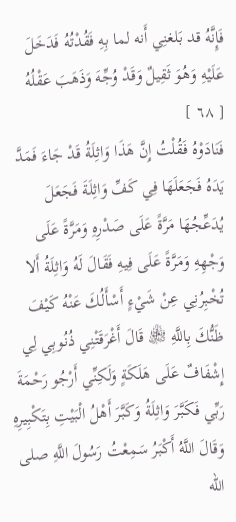فَإِنَّهُ قد بَلغنِي أَنه لما بِهِ فَقُدْتُهُ فَدَخَلَ عَلَيْهِ وَهُوَ ثَقِيلٌ وَقَدْ وُجِّهَ وَذَهَبَ عَقْلُهُ
[ ٦٨ ]
فَنَادَوْهُ فَقُلْتُ إِنَّ هَذَا وَاثِلَةُ قَدْ جَاءَ فَمَدَّ يَدَهُ فَجَعَلَهَا فِي كَفِّ وَاثِلَةَ فَجَعَلَ يُدَعِّجُهَا مَرَّةً عَلَى صَدْرِهِ وَمَرَّةً عَلَى وَجْهِهِ وَمَرَّةً عَلَى فِيهِ فَقَالَ لَهُ وَاثِلَةُ أَلا تُخْبِرُنِي عِنْ شَيْءٍ أَسْأَلُكَ عَنْهُ كَيْفَ ظَنُّكَ بِاللَّهِ ﵎ قَالَ أَغْرَقَتْنِي ذُنُوبِي لِي إِشْفَافٌ عَلَى هَلَكَةٍ وَلَكِنِّي أَرْجُو رَحْمَةَ رَبِّي فَكَبَّرَ وَاثِلَةُ وَكَبَّرَ أَهْلُ الْبَيْتِ بِتَكْبِيرِهِ وَقَالَ اللَّهُ أَكْبَرُ سَمِعْتُ رَسُولَ اللَّهِ صلى الله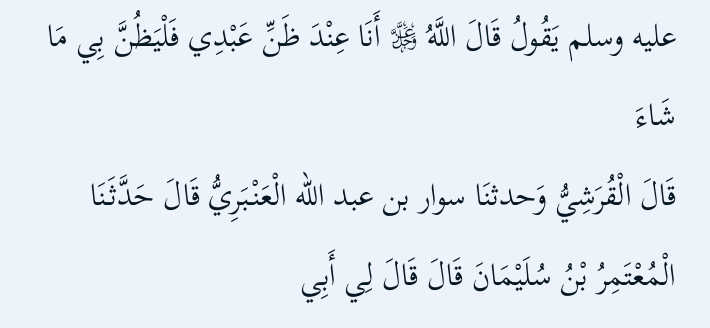عليه وسلم يَقُولُ قَالَ اللَّهُ ﷿ أَنَا عِنْدَ ظَنِّ عَبْدِي فَلْيَظُنَّ بِي مَا شَاءَ
قَالَ الْقُرَشِيُّ وَحدثنَا سوار بن عبد الله الْعَنْبَرِيُّ قَالَ حَدَّثَنَا الْمُعْتَمِرُ بْنُ سُلَيْمَانَ قَالَ قَالَ لِي أَبِي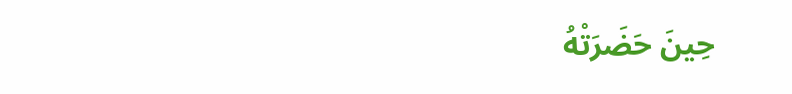حِينَ حَضَرَتْهُ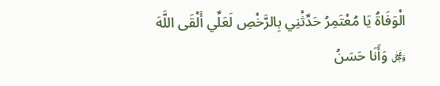الْوَفَاةُ يَا مُعْتَمِرُ حَدِّثْنِي بِالرَّخْصِ لَعَلِّي أَلْقَى اللَّهَ ﷿ وَأَنَا حَسَنُ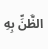الظَّنِّ بِهِ